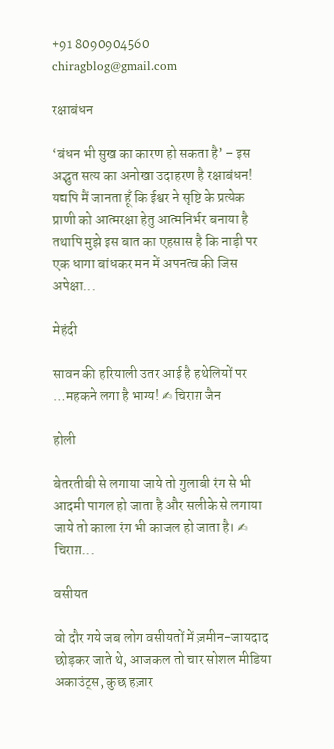+91 8090904560 chiragblog@gmail.com

रक्षाबंधन

‘बंधन भी सुख का कारण हो सकता है’ – इस अद्भुत सत्य का अनोखा उदाहरण है रक्षाबंधन! यद्यपि मैं जानता हूँ कि ईश्वर ने सृष्टि के प्रत्येक प्राणी को आत्मरक्षा हेतु आत्मनिर्भर बनाया है तथापि मुझे इस बात का एहसास है कि नाड़ी पर एक धागा बांधकर मन में अपनत्व की जिस अपेक्षा...

मेहंदी

सावन की हरियाली उतर आई है हथेलियों पर …महकने लगा है भाग्य! ✍ चिराग़ जैन

होली

बेतरतीबी से लगाया जाये तो गुलाबी रंग से भी आदमी पागल हो जाता है और सलीके से लगाया जाये तो काला रंग भी काजल हो जाता है। ✍ चिराग़...

वसीयत

वो दौर गये जब लोग वसीयतों में ज़मीन-जायदाद छोड़कर जाते थे, आजकल तो चार सोशल मीडिया अकाउंट्स, कुछ हज़ार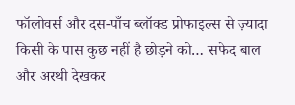फॉलोवर्स और दस-पाँच ब्लॉक्ड प्रोफाइल्स से ज़्यादा किसी के पास कुछ नहीं है छोड़ने को… सफेद बाल और अरथी देखकर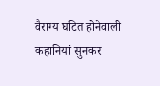वैराग्य घटित होनेवाली कहानियां सुनकर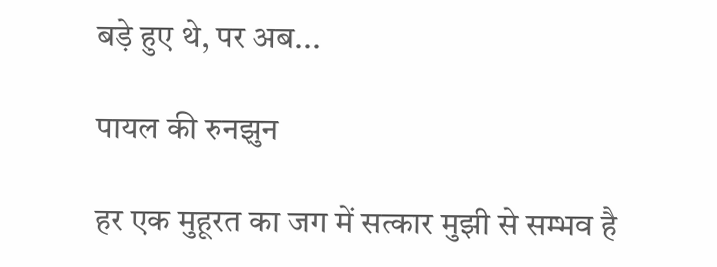बड़े हुए थे, पर अब...

पायल की रुनझुन

हर एक मुहूरत का जग में सत्कार मुझी से सम्भव है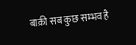बाक़ी सब कुछ सम्भव है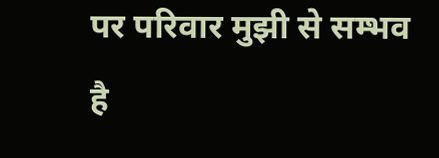पर परिवार मुझी से सम्भव है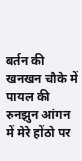बर्तन की खनखन चौके में पायल की रुनझुन आंगन में मेरे होंठो पर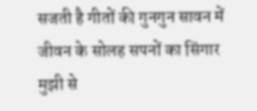सजती है गीतों की गुनगुन सावन में जीवन के सोलह सपनों का सिंगार मुझी से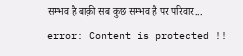सम्भव है बाक़ी सब कुछ सम्भव है पर परिवार...
error: Content is protected !!